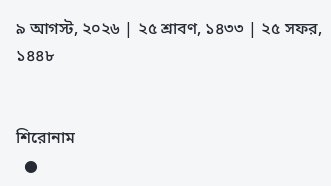৯ আগস্ট, ২০২৬ | ২৫ শ্রাবণ, ১৪৩৩ | ২৫ সফর, ১৪৪৮


শিরোনাম
  ●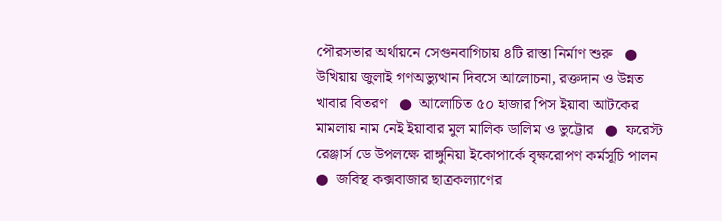পৌরসভার অর্থায়নে সেগুনবাগিচায় ৪টি রাস্তা নির্মাণ শুরু   ●  উখিয়ায় জুলাই গণঅভ্যুত্থান দিবসে আলোচনা, রক্তদান ও উন্নত খাবার বিতরণ   ●  আলোচিত ৫০ হাজার পিস ইয়াবা আটকের মামলায় নাম নেই ইয়াবার মুল মালিক ডালিম ও ভুট্টোর   ●  ফরেস্ট রেঞ্জার্স ডে উপলক্ষে রাঙ্গুনিয়া ইকোপার্কে বৃক্ষরোপণ কর্মসূচি পালন   ●  জবিস্থ কক্সবাজার ছাত্রকল্যাণের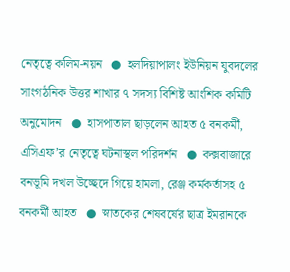নেতৃত্বে কলিম-নয়ন   ●  হলদিয়াপালং ইউনিয়ন যুবদলের সাংগঠনিক উত্তর শাখার ৭ সদস্য বিশিষ্ট আংশিক কমিটি অনুমোদন   ●  হাসপাতাল ছাড়লেন আহত ৫ বনকর্মী, এসিএফ’র নেতৃত্বে ঘটনাস্থল পরিদর্শন   ●  কক্সবাজারে বনভূমি দখল উচ্ছেদে গিয়ে হামলা, রেঞ্জ কর্মকর্তাসহ ৫ বনকর্মী আহত   ●  স্নাতকের শেষবর্ষের ছাত্র ইমরানকে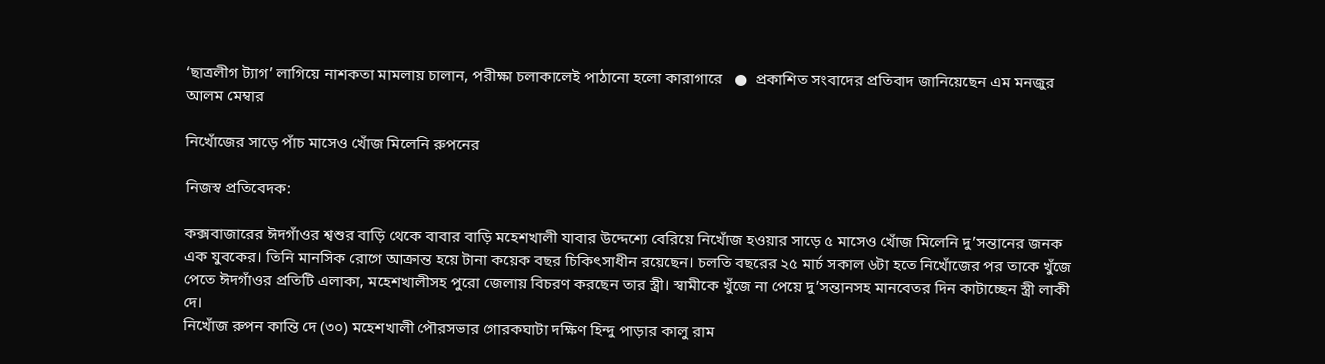‘ছাত্রলীগ ট্যাগ’ লাগিয়ে নাশকতা মামলায় চালান, পরীক্ষা চলাকালেই পাঠানো হলো কারাগারে   ●  প্রকাশিত সংবাদের প্রতিবাদ জানিয়েছেন এম মনজুর আলম মেম্বার

নিখোঁজের সাড়ে পাঁচ মাসেও খোঁজ মিলেনি রুপনের

নিজস্ব প্রতিবেদক:

কক্সবাজারের ঈদগাঁওর শ্বশুর বাড়ি থেকে বাবার বাড়ি মহেশখালী যাবার উদ্দেশ্যে বেরিয়ে নিখোঁজ হওয়ার সাড়ে ৫ মাসেও খোঁজ মিলেনি দু’সন্তানের জনক এক যুবকের। তিনি মানসিক রোগে আক্রান্ত হয়ে টানা কয়েক বছর চিকিৎসাধীন রয়েছেন। চলতি বছরের ২৫ মার্চ সকাল ৬টা হতে নিখোঁজের পর তাকে খুঁজে পেতে ঈদগাঁওর প্রতিটি এলাকা, মহেশখালীসহ পুরো জেলায় বিচরণ করছেন তার স্ত্রী। স্বামীকে খুঁজে না পেয়ে দু’সন্তানসহ মানবেতর দিন কাটাচ্ছেন স্ত্রী লাকী দে।
নিখোঁজ রুপন কান্তি দে (৩০) মহেশখালী পৌরসভার গোরকঘাটা দক্ষিণ হিন্দু পাড়ার কালু রাম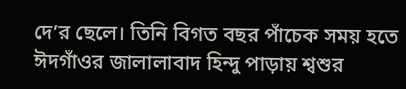দে’র ছেলে। তিনি বিগত বছর পাঁচেক সময় হতে ঈদগাঁওর জালালাবাদ হিন্দু পাড়ায় শ্বশুর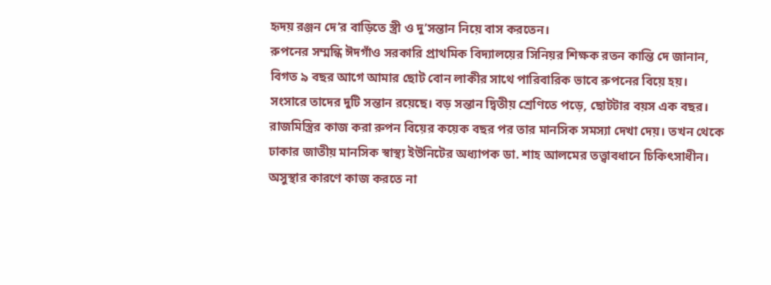হৃদয় রঞ্জন দে’র বাড়িতে স্ত্রী ও দু’সন্তান নিয়ে বাস করতেন।
রুপনের সম্মন্ধি ঈদগাঁও সরকারি প্রাথমিক বিদ্যালয়ের সিনিয়র শিক্ষক রতন কান্তি দে জানান, বিগত ৯ বছর আগে আমার ছোট বোন লাকীর সাথে পারিবারিক ভাবে রুপনের বিয়ে হয়। সংসারে তাদের দুটি সন্তান রয়েছে। বড় সন্তান দ্বিতীয় শ্রেণিতে পড়ে, ছোটটার বয়স এক বছর। রাজমিস্ত্রির কাজ করা রুপন বিয়ের কয়েক বছর পর তার মানসিক সমস্যা দেখা দেয়। তখন থেকে ঢাকার জাতীয় মানসিক স্বাস্থ্য ইউনিটের অধ্যাপক ডা. শাহ আলমের তত্ত্বাবধানে চিকিৎসাধীন। অসুস্থার কারণে কাজ করতে না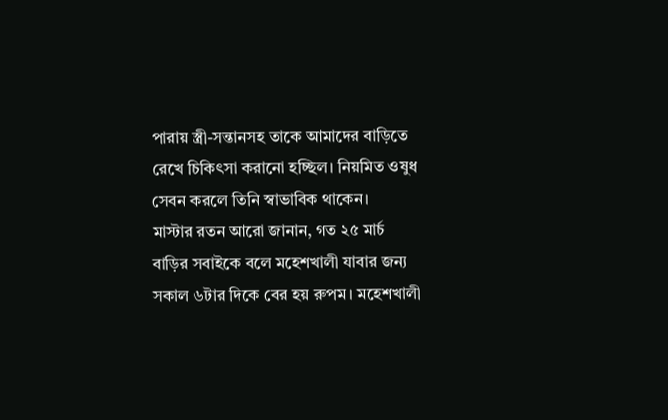পারায় স্ত্রী-সন্তানসহ তাকে আমাদের বাড়িতে রেখে চিকিৎসা করানো হচ্ছিল। নিয়মিত ওষুধ সেবন করলে তিনি স্বাভাবিক থাকেন।
মাস্টার রতন আরো জানান, গত ২৫ মার্চ বাড়ির সবাইকে বলে মহেশখালী যাবার জন্য সকাল ৬টার দিকে বের হয় রুপম। মহেশখালী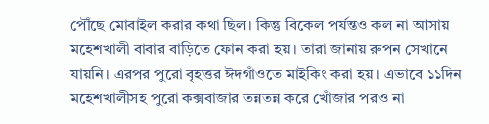পৌঁছে মোবাইল করার কথা ছিল। কিন্তু বিকেল পর্যন্তও কল না আসায় মহেশখালী বাবার বাড়িতে ফোন করা হয়। তারা জানায় রুপন সেখানে যায়নি। এরপর পুরো বৃহত্তর ঈদগাঁওতে মাইকিং করা হয়। এভাবে ১১দিন মহেশখালীসহ পুরো কক্সবাজার তন্নতন্ন করে খোঁজার পরও না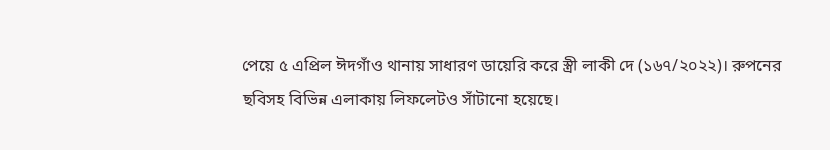পেয়ে ৫ এপ্রিল ঈদগাঁও থানায় সাধারণ ডায়েরি করে স্ত্রী লাকী দে (১৬৭/২০২২)। রুপনের ছবিসহ বিভিন্ন এলাকায় লিফলেটও সাঁটানো হয়েছে।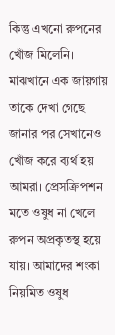কিন্তু এখনো রুপনের খোঁজ মিলেনি। মাঝখানে এক জায়গায় তাকে দেখা গেছে জানার পর সেখানেও খোঁজ করে ব্যর্থ হয় আমরা। প্রেসক্রিপশন মতে ওষুধ না খেলে রুপন অপ্রকৃতস্থ হয়ে যায়। আমাদের শংকা নিয়মিত ওষুধ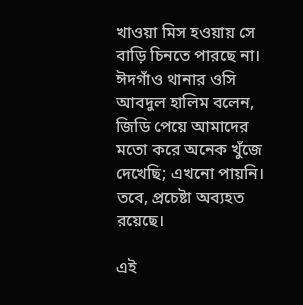খাওয়া মিস হওয়ায় সে বাড়ি চিনতে পারছে না।
ঈদগাঁও থানার ওসি আবদুল হালিম বলেন, জিডি পেয়ে আমাদের মতো করে অনেক খুঁজে দেখেছি; এখনো পায়নি। তবে, প্রচেষ্টা অব্যহত রয়েছে।

এই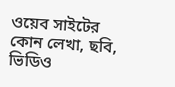ওয়েব সাইটের কোন লেখা, ছবি, ভিডিও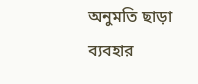অনুমতি ছাড়া ব্যবহার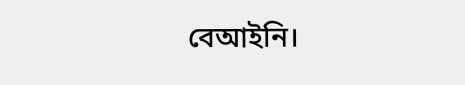বেআইনি।